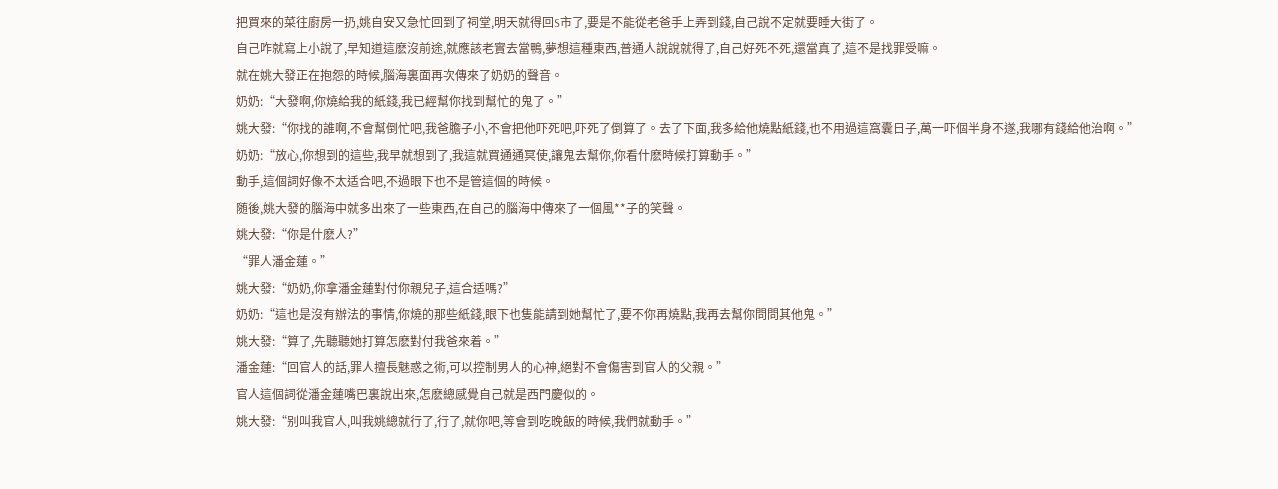把買來的菜往廚房一扔,姚自安又急忙回到了祠堂,明天就得回S市了,要是不能從老爸手上弄到錢,自己說不定就要睡大街了。
自己咋就寫上小說了,早知道這麽沒前途,就應該老實去當鴨,夢想這種東西,普通人說說就得了,自己好死不死,還當真了,這不是找罪受嘛。
就在姚大發正在抱怨的時候,腦海裏面再次傳來了奶奶的聲音。
奶奶:“大發啊,你燒給我的紙錢,我已經幫你找到幫忙的鬼了。”
姚大發:“你找的誰啊,不會幫倒忙吧,我爸膽子小,不會把他吓死吧,吓死了倒算了。去了下面,我多給他燒點紙錢,也不用過這窩囊日子,萬一吓個半身不遂,我哪有錢給他治啊。”
奶奶:“放心,你想到的這些,我早就想到了,我這就買通通冥使,讓鬼去幫你,你看什麽時候打算動手。”
動手,這個詞好像不太适合吧,不過眼下也不是管這個的時候。
随後,姚大發的腦海中就多出來了一些東西,在自己的腦海中傳來了一個風**子的笑聲。
姚大發:“你是什麽人?”
“罪人潘金蓮。”
姚大發:“奶奶,你拿潘金蓮對付你親兒子,這合适嗎?”
奶奶:“這也是沒有辦法的事情,你燒的那些紙錢,眼下也隻能請到她幫忙了,要不你再燒點,我再去幫你問問其他鬼。”
姚大發:“算了,先聽聽她打算怎麽對付我爸來着。”
潘金蓮:“回官人的話,罪人擅長魅惑之術,可以控制男人的心神,絕對不會傷害到官人的父親。”
官人這個詞從潘金蓮嘴巴裏說出來,怎麽總感覺自己就是西門慶似的。
姚大發:“别叫我官人,叫我姚總就行了,行了,就你吧,等會到吃晚飯的時候,我們就動手。”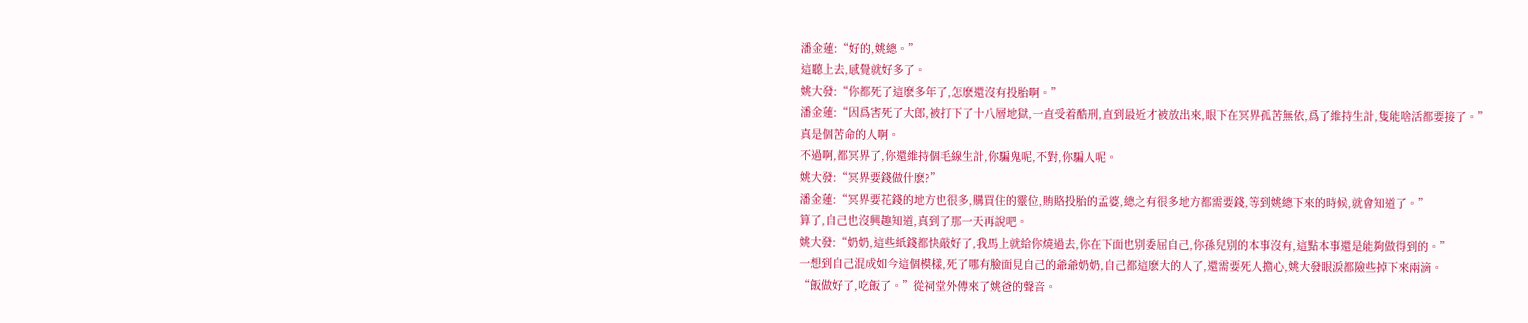潘金蓮:“好的,姚總。”
這聽上去,感覺就好多了。
姚大發:“你都死了這麽多年了,怎麽還沒有投胎啊。”
潘金蓮:“因爲害死了大郎,被打下了十八層地獄,一直受着酷刑,直到最近才被放出來,眼下在冥界孤苦無依,爲了維持生計,隻能啥活都要接了。”
真是個苦命的人啊。
不過啊,都冥界了,你還維持個毛線生計,你騙鬼呢,不對,你騙人呢。
姚大發:“冥界要錢做什麽?”
潘金蓮:“冥界要花錢的地方也很多,購買住的靈位,賄賂投胎的孟婆,總之有很多地方都需要錢,等到姚總下來的時候,就會知道了。”
算了,自己也沒興趣知道,真到了那一天再說吧。
姚大發:“奶奶,這些紙錢都快敲好了,我馬上就給你燒過去,你在下面也别委屈自己,你孫兒别的本事沒有,這點本事還是能夠做得到的。”
一想到自己混成如今這個模樣,死了哪有臉面見自己的爺爺奶奶,自己都這麽大的人了,還需要死人擔心,姚大發眼淚都險些掉下來兩滴。
“飯做好了,吃飯了。”從祠堂外傳來了姚爸的聲音。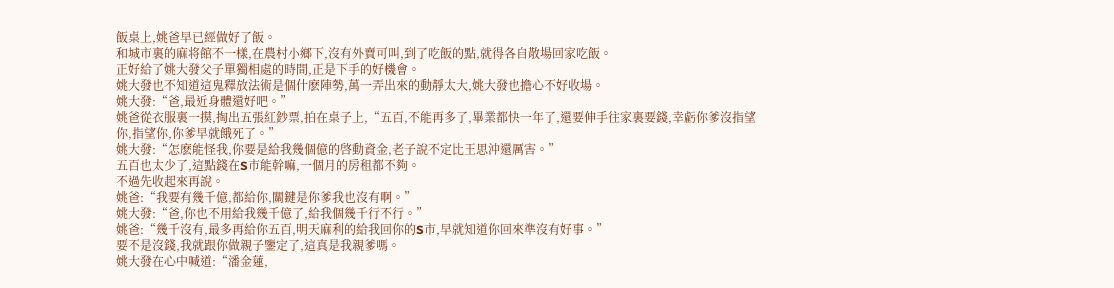飯桌上,姚爸早已經做好了飯。
和城市裏的麻将館不一樣,在農村小鄉下,沒有外賣可叫,到了吃飯的點,就得各自散場回家吃飯。
正好給了姚大發父子單獨相處的時間,正是下手的好機會。
姚大發也不知道這鬼釋放法術是個什麽陣勢,萬一弄出來的動靜太大,姚大發也擔心不好收場。
姚大發:“爸,最近身體還好吧。”
姚爸從衣服裏一摸,掏出五張紅鈔票,拍在桌子上,“五百,不能再多了,畢業都快一年了,還要伸手往家裏要錢,幸虧你爹沒指望你,指望你,你爹早就餓死了。”
姚大發:“怎麽能怪我,你要是給我幾個億的啓動資金,老子說不定比王思沖還厲害。”
五百也太少了,這點錢在S市能幹嘛,一個月的房租都不夠。
不過先收起來再說。
姚爸:“我要有幾千億,都給你,關鍵是你爹我也沒有啊。”
姚大發:“爸,你也不用給我幾千億了,給我個幾千行不行。”
姚爸:“幾千沒有,最多再給你五百,明天麻利的給我回你的S市,早就知道你回來準沒有好事。”
要不是沒錢,我就跟你做親子鑒定了,這真是我親爹嗎。
姚大發在心中喊道:“潘金蓮,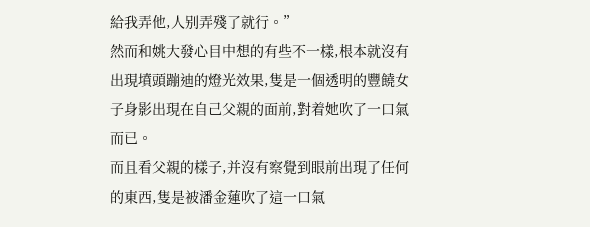給我弄他,人别弄殘了就行。”
然而和姚大發心目中想的有些不一樣,根本就沒有出現墳頭蹦迪的燈光效果,隻是一個透明的豐饒女子身影出現在自己父親的面前,對着她吹了一口氣而已。
而且看父親的樣子,并沒有察覺到眼前出現了任何的東西,隻是被潘金蓮吹了這一口氣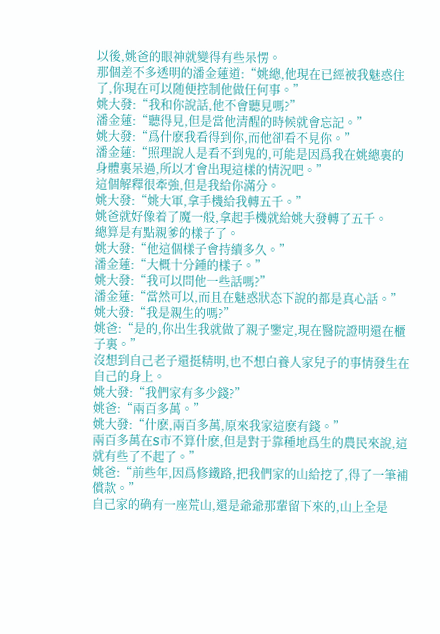以後,姚爸的眼神就變得有些呆愣。
那個差不多透明的潘金蓮道:“姚總,他現在已經被我魅惑住了,你現在可以随便控制他做任何事。”
姚大發:“我和你說話,他不會聽見嗎?”
潘金蓮:“聽得見,但是當他清醒的時候就會忘記。”
姚大發:“爲什麽我看得到你,而他卻看不見你。”
潘金蓮:“照理說人是看不到鬼的,可能是因爲我在姚總裏的身體裏呆過,所以才會出現這樣的情況吧。”
這個解釋很牽強,但是我給你滿分。
姚大發:“姚大軍,拿手機給我轉五千。”
姚爸就好像着了魔一般,拿起手機就給姚大發轉了五千。
總算是有點親爹的樣子了。
姚大發:“他這個樣子會持續多久。”
潘金蓮:“大概十分鍾的樣子。”
姚大發:“我可以問他一些話嗎?”
潘金蓮:“當然可以,而且在魅惑狀态下說的都是真心話。”
姚大發:“我是親生的嗎?”
姚爸:“是的,你出生我就做了親子鑒定,現在醫院證明還在櫃子裏。”
沒想到自己老子還挺精明,也不想白養人家兒子的事情發生在自己的身上。
姚大發:“我們家有多少錢?”
姚爸:“兩百多萬。”
姚大發:“什麽,兩百多萬,原來我家這麽有錢。”
兩百多萬在S市不算什麽,但是對于靠種地爲生的農民來說,這就有些了不起了。”
姚爸:“前些年,因爲修鐵路,把我們家的山給挖了,得了一筆補償款。”
自己家的确有一座荒山,還是爺爺那輩留下來的,山上全是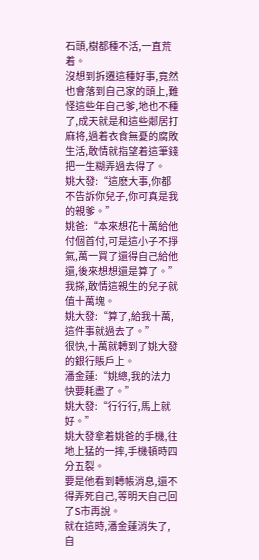石頭,樹都種不活,一直荒着。
沒想到拆遷這種好事,竟然也會落到自己家的頭上,難怪這些年自己爹,地也不種了,成天就是和這些鄰居打麻将,過着衣食無憂的腐敗生活,敢情就指望着這筆錢把一生糊弄過去得了。
姚大發:“這麽大事,你都不告訴你兒子,你可真是我的親爹。”
姚爸:“本來想花十萬給他付個首付,可是這小子不掙氣,萬一買了還得自己給他還,後來想想還是算了。”
我搽,敢情這親生的兒子就值十萬塊。
姚大發:“算了,給我十萬,這件事就過去了。”
很快,十萬就轉到了姚大發的銀行賬戶上。
潘金蓮:“姚總,我的法力快要耗盡了。”
姚大發:“行行行,馬上就好。”
姚大發拿着姚爸的手機,往地上猛的一摔,手機頓時四分五裂。
要是他看到轉帳消息,還不得弄死自己,等明天自己回了S市再說。
就在這時,潘金蓮消失了,自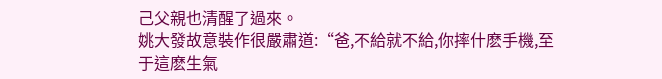己父親也清醒了過來。
姚大發故意裝作很嚴肅道:“爸,不給就不給,你摔什麽手機,至于這麽生氣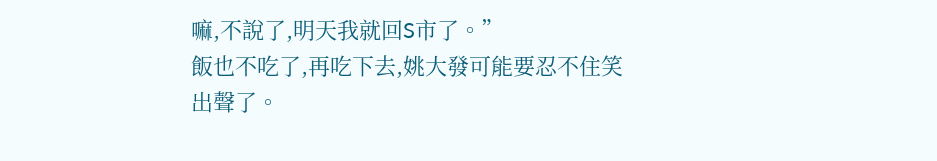嘛,不說了,明天我就回S市了。”
飯也不吃了,再吃下去,姚大發可能要忍不住笑出聲了。